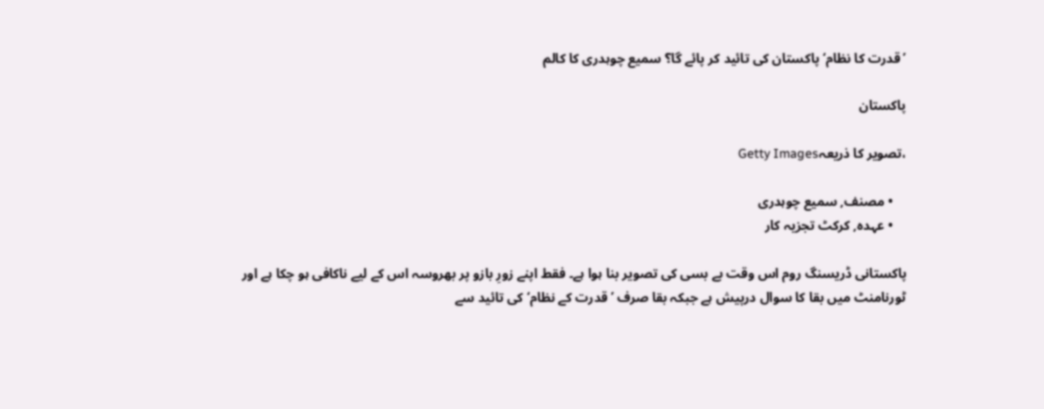’قدرت کا نظام‘ پاکستان کی تائید کر پائے گا؟ سمیع چوہدری کا کالم

پاکستان

،تصویر کا ذریعہGetty Images

    • مصنف, سمیع چوہدری
    • عہدہ, کرکٹ تجزیہ کار

پاکستانی ڈریسنگ روم اس وقت بے بسی کی تصویر بنا ہوا ہے۔ فقط اپنے زورِ بازو پر بھروسہ اس کے لیے ناکافی ہو چکا ہے اور ٹورنامنٹ میں بقا کا سوال درپیش ہے جبکہ بقا صرف ’قدرت کے نظام‘ کی تائید سے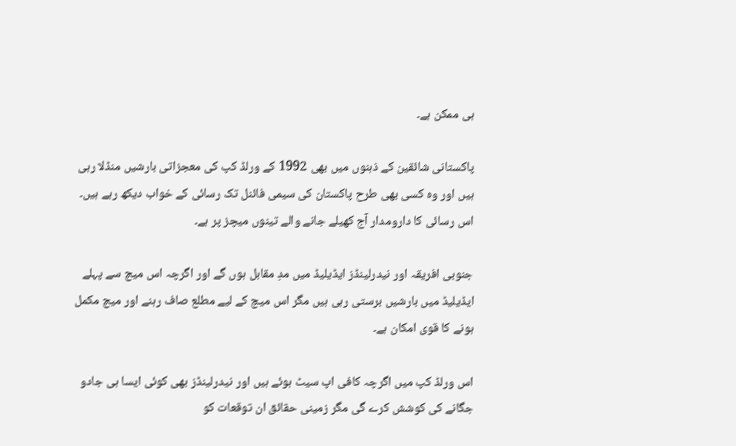ہی ممکن ہے۔

پاکستانی شائقین کے ذہنوں میں بھی 1992 کے ورلڈ کپ کی معجزاتی بارشیں منڈلا رہی ہیں اور وہ کسی بھی طرح پاکستان کی سیمی فائنل تک رسائی کے خواب دیکھ رہے ہیں۔ اس رسائی کا دارومدار آج کھیلے جانے والے تینوں میچز پر ہے۔

جنوبی افریقہ اور نیدرلینڈز ایڈیلیڈ میں مدِ مقابل ہوں گے اور اگرچہ اس میچ سے پہلے ایڈیلیڈ میں بارشیں برستی رہی ہیں مگر اس میچ کے لیے مطلع صاف رہنے اور میچ مکمل ہونے کا قوی امکان ہے۔

اس ورلڈ کپ میں اگرچہ کافی اپ سیٹ ہوئے ہیں اور نیدرلینڈز بھی کوئی ایسا ہی جادو جگانے کی کوشش کرے گی مگر زمینی حقائق ان توقعات کو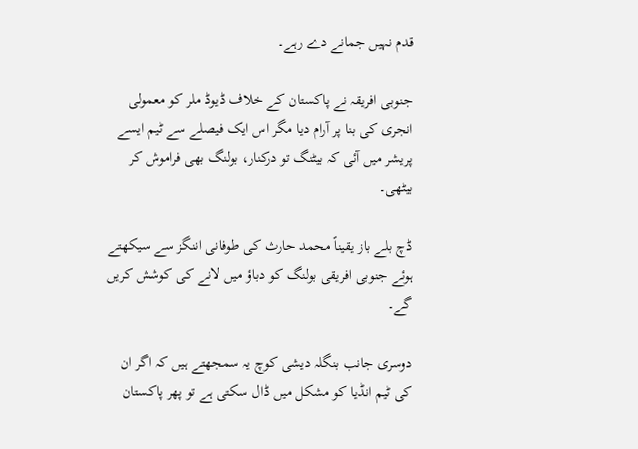قدم نہیں جمانے دے رہے۔

جنوبی افریقہ نے پاکستان کے خلاف ڈیوڈ ملر کو معمولی انجری کی بنا پر آرام دیا مگر اس ایک فیصلے سے ٹیم ایسے پریشر میں آئی کہ بیٹنگ تو درکنار، بولنگ بھی فراموش کر بیٹھی۔

ڈچ بلے باز یقیناً محمد حارث کی طوفانی اننگز سے سیکھتے ہوئے جنوبی افریقی بولنگ کو دباؤ میں لانے کی کوشش کریں گے۔

دوسری جانب بنگلہ دیشی کوچ یہ سمجھتے ہیں کہ اگر ان کی ٹیم انڈیا کو مشکل میں ڈال سکتی ہے تو پھر پاکستان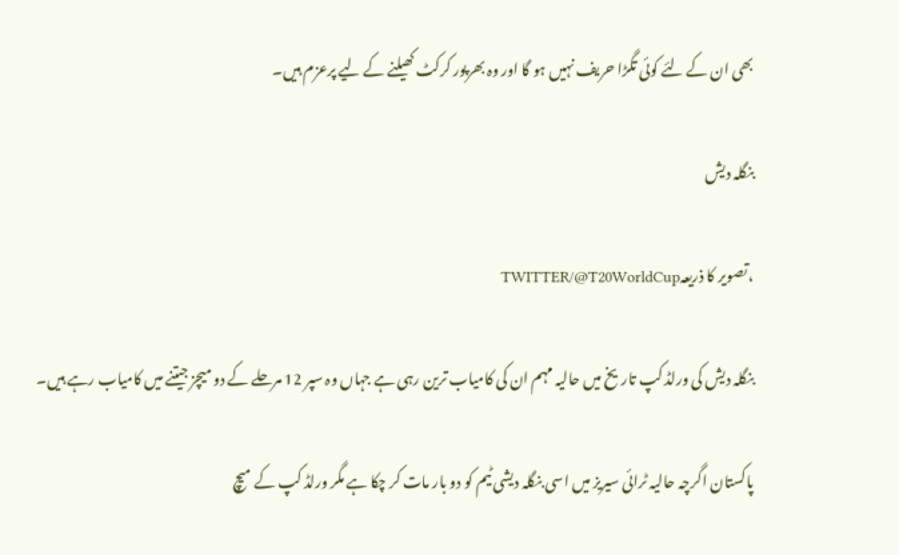بھی ان کے لئے کوئی تگڑا حریف نہیں ہو گا اور وہ بھرپور کرکٹ کھیلنے کے لیے پرعزم ہیں۔

بنگلہ دیش

،تصویر کا ذریعہTWITTER/@T20WorldCup

بنگلہ دیش کی ورلڈ کپ تاریخ میں حالیہ مہم ان کی کامیاب ترین رہی ہے جہاں وہ سپر 12 مرحلے کے دو میچز جیتنے میں کامیاب رہے ہیں۔

پاکستان اگرچہ حالیہ ٹرائی سیریز میں اسی بنگلہ دیشی ٹیم کو دو بار مات کر چکا ہے مگر ورلڈ کپ کے میچ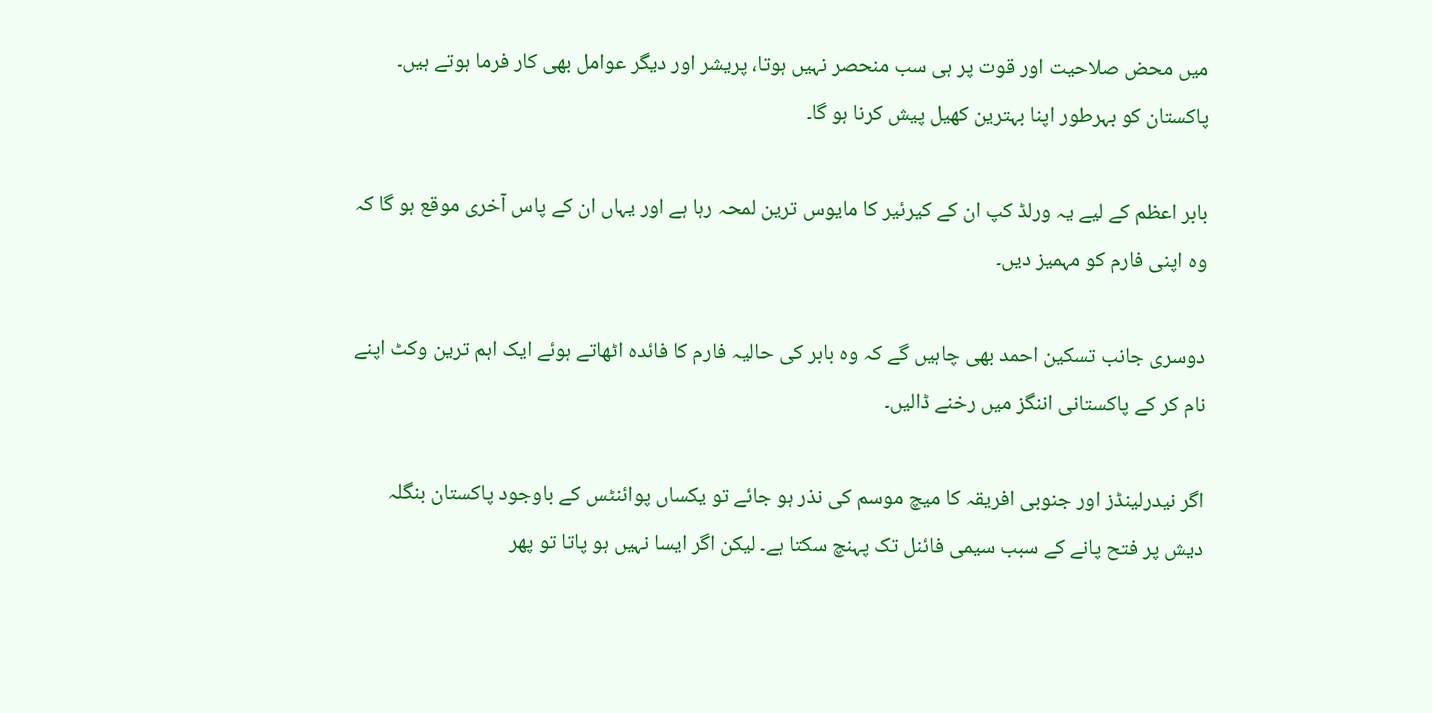میں محض صلاحیت اور قوت پر ہی سب منحصر نہیں ہوتا، پریشر اور دیگر عوامل بھی کار فرما ہوتے ہیں۔ پاکستان کو بہرطور اپنا بہترین کھیل پیش کرنا ہو گا۔

بابر اعظم کے لیے یہ ورلڈ کپ ان کے کیرئیر کا مایوس ترین لمحہ رہا ہے اور یہاں ان کے پاس آخری موقع ہو گا کہ وہ اپنی فارم کو مہمیز دیں۔

دوسری جانب تسکین احمد بھی چاہیں گے کہ وہ بابر کی حالیہ فارم کا فائدہ اٹھاتے ہوئے ایک اہم ترین وکٹ اپنے نام کر کے پاکستانی اننگز میں رخنے ڈالیں۔

اگر نیدرلینڈز اور جنوبی افریقہ کا میچ موسم کی نذر ہو جائے تو یکساں پوائنٹس کے باوجود پاکستان بنگلہ دیش پر فتح پانے کے سبب سیمی فائنل تک پہنچ سکتا ہے۔ لیکن اگر ایسا نہیں ہو پاتا تو پھر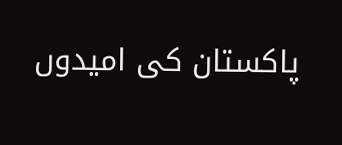پاکستان کی امیدوں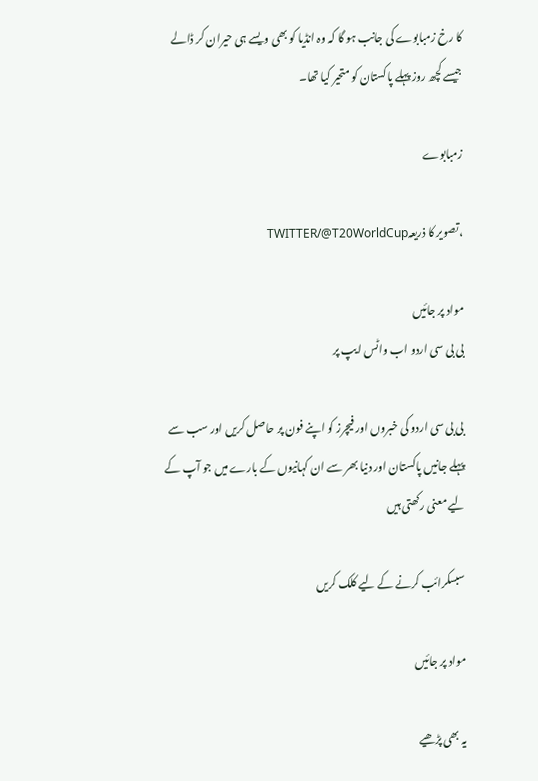کا رخ زمبابوے کی جانب ہو گا کہ وہ انڈیا کو بھی ویسے ہی حیران کر ڈالے جیسے کچھ روز پہلے پاکستان کو متحیر کیا تھا۔

زمبابوے

،تصویر کا ذریعہTWITTER/@T20WorldCup

مواد پر جائیں
بی بی سی اردو اب واٹس ایپ پر

بی بی سی اردو کی خبروں اور فیچرز کو اپنے فون پر حاصل کریں اور سب سے پہلے جانیں پاکستان اور دنیا بھر سے ان کہانیوں کے بارے میں جو آپ کے لیے معنی رکھتی ہیں

سبسکرائب کرنے کے لیے کلک کریں

مواد پر جائیں

یہ بھی پڑھیے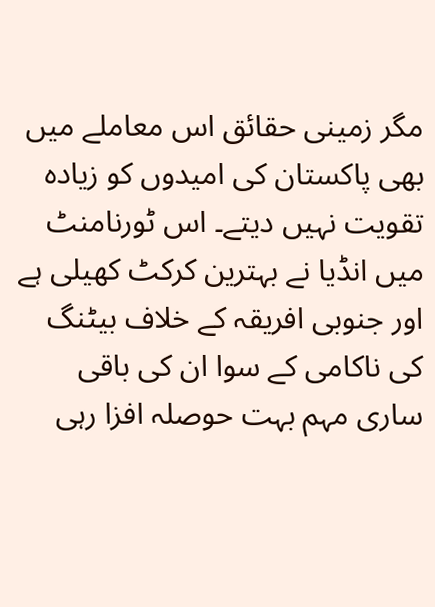مگر زمینی حقائق اس معاملے میں بھی پاکستان کی امیدوں کو زیادہ تقویت نہیں دیتے۔ اس ٹورنامنٹ میں انڈیا نے بہترین کرکٹ کھیلی ہے اور جنوبی افریقہ کے خلاف بیٹنگ کی ناکامی کے سوا ان کی باقی ساری مہم بہت حوصلہ افزا رہی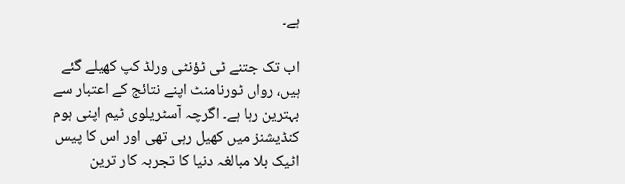ہے۔

اب تک جتنے ٹی ٹؤنٹی ورلڈ کپ کھیلے گئے ہیں، رواں ٹورنامنٹ اپنے نتائج کے اعتبار سے بہترین رہا ہے۔ اگرچہ آسٹریلوی ٹیم اپنی ہوم کنڈیشنز میں کھیل رہی تھی اور اس کا پیس اٹیک بلا مبالغہ دنیا کا تجربہ کار ترین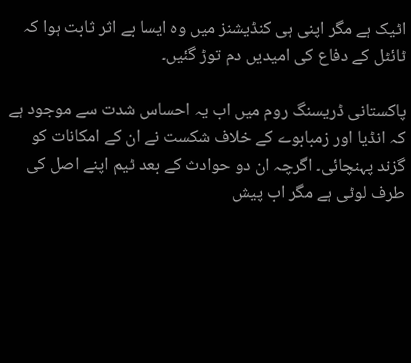اٹیک ہے مگر اپنی ہی کنڈیشنز میں وہ ایسا بے اثر ثابت ہوا کہ ٹائٹل کے دفاع کی امیدیں دم توڑ گئیں۔

پاکستانی ڈریسنگ روم میں اب یہ احساس شدت سے موجود ہے کہ انڈیا اور زمبابوے کے خلاف شکست نے ان کے امکانات کو گزند پہنچائی۔ اگرچہ ان دو حوادث کے بعد ٹیم اپنے اصل کی طرف لوٹی ہے مگر اب پیش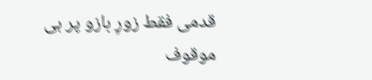قدمی فقط زورِ بازو پر ہی موقوف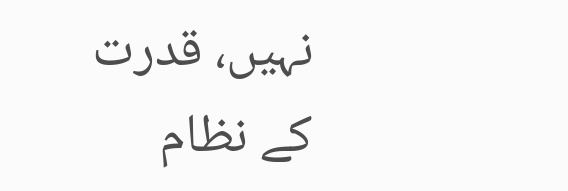نہیں، قدرت کے نظام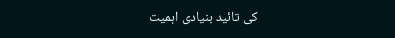کی تائید بنیادی اہمیت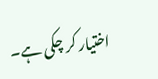اختیار کر چکی ہے۔